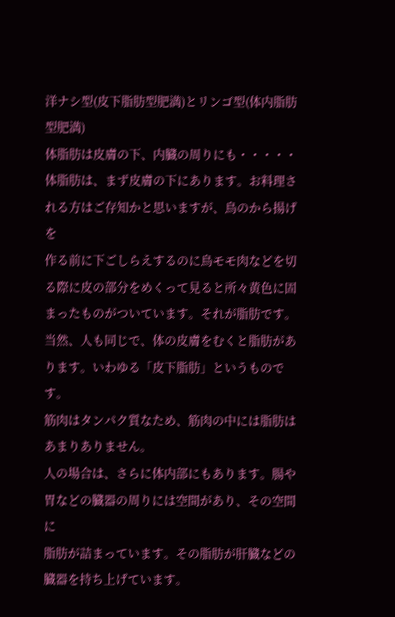洋ナシ型(皮下脂肪型肥満)とリンゴ型(体内脂肪型肥満)
体脂肪は皮膚の下、内臓の周りにも・・・・・
体脂肪は、まず皮膚の下にあります。お料理される方はご存知かと思いますが、鳥のから揚げを
作る前に下ごしらえするのに鳥モモ肉などを切る際に皮の部分をめくって見ると所々黄色に固まったものがついています。それが脂肪です。
当然、人も同じで、体の皮膚をむくと脂肪があります。いわゆる「皮下脂肪」というものです。
筋肉はタンパク質なため、筋肉の中には脂肪はあまりありません。
人の場合は、さらに体内部にもあります。腸や胃などの臓器の周りには空間があり、その空間に
脂肪が詰まっています。その脂肪が肝臓などの臓器を持ち上げています。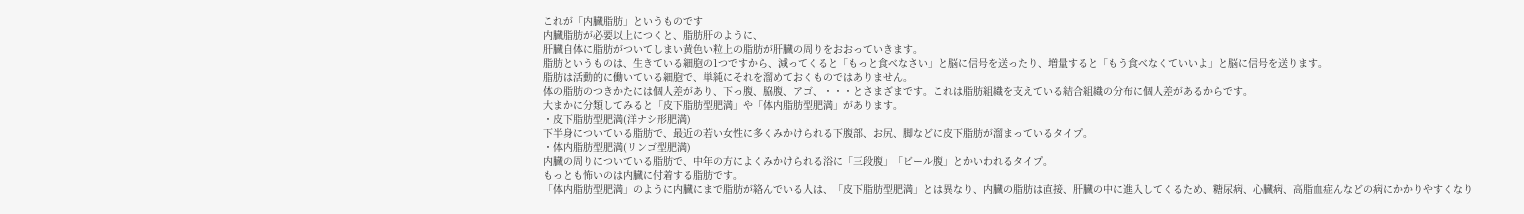これが「内臓脂肪」というものです
内臓脂肪が必要以上につくと、脂肪肝のように、
肝臓自体に脂肪がついてしまい黄色い粒上の脂肪が肝臓の周りをおおっていきます。
脂肪というものは、生きている細胞の1つですから、減ってくると「もっと食べなさい」と脳に信号を送ったり、増量すると「もう食べなくていいよ」と脳に信号を送ります。
脂肪は活動的に働いている細胞で、単純にそれを溜めておくものではありません。
体の脂肪のつきかたには個人差があり、下っ腹、脇腹、アゴ、・・・とさまざまです。これは脂肪組織を支えている結合組織の分布に個人差があるからです。
大まかに分類してみると「皮下脂肪型肥満」や「体内脂肪型肥満」があります。
・皮下脂肪型肥満(洋ナシ形肥満)
下半身についている脂肪で、最近の若い女性に多くみかけられる下腹部、お尻、脚などに皮下脂肪が溜まっているタイプ。
・体内脂肪型肥満(リンゴ型肥満)
内臓の周りについている脂肪で、中年の方によくみかけられる浴に「三段腹」「ビール腹」とかいわれるタイプ。
もっとも怖いのは内臓に付着する脂肪です。
「体内脂肪型肥満」のように内臓にまで脂肪が絡んでいる人は、「皮下脂肪型肥満」とは異なり、内臓の脂肪は直接、肝臓の中に進入してくるため、糖尿病、心臓病、高脂血症んなどの病にかかりやすくなり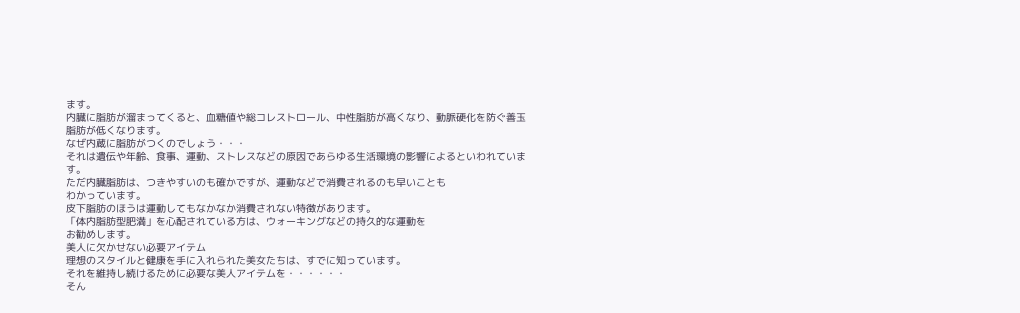ます。
内臓に脂肪が溜まってくると、血糖値や総コレストロール、中性脂肪が高くなり、動脈硬化を防ぐ善玉脂肪が低くなります。
なぜ内蔵に脂肪がつくのでしょう・・・
それは遺伝や年齢、食事、運動、ストレスなどの原因であらゆる生活環境の影響によるといわれています。
ただ内臓脂肪は、つきやすいのも確かですが、運動などで消費されるのも早いことも
わかっています。
皮下脂肪のほうは運動してもなかなか消費されない特徴があります。
「体内脂肪型肥満」を心配されている方は、ウォーキングなどの持久的な運動を
お勧めします。
美人に欠かせない必要アイテム
理想のスタイルと健康を手に入れられた美女たちは、すでに知っています。
それを維持し続けるために必要な美人アイテムを・・・・・・
そん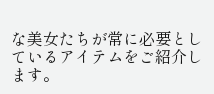な美女たちが常に必要としているアイテムをご紹介します。